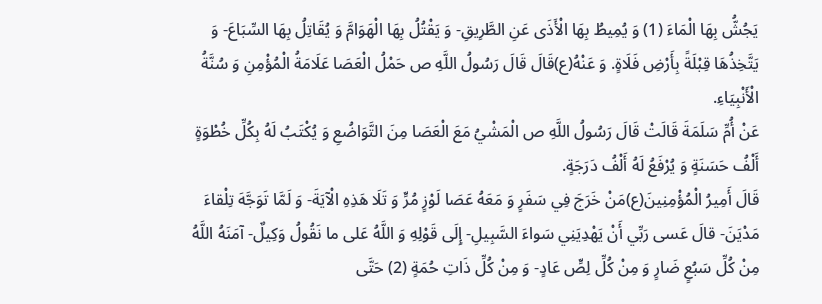يَجُشُّ بِهَا الْمَاءَ (1) وَ يُمِيطُ بِهَا الْأَذَى عَنِ الطَّرِيقِ- وَ يَقْتُلُ بِهَا الْهَوَامَّ وَ يُقَاتِلُ بِهَا السِّبَاعَ- وَ يَتَّخِذُهَا قِبْلَةً بِأَرْضِ فَلَاةٍ. وَ عَنْهُ(ع)قَالَ قَالَ رَسُولُ اللَّهِ ص حَمْلُ الْعَصَا عَلَامَةُ الْمُؤْمِنِ وَ سُنَّةُ الْأَنْبِيَاءِ.
عَنْ أُمِّ سَلَمَةَ قَالَتْ قَالَ رَسُولُ اللَّهِ ص الْمَشْيُ مَعَ الْعَصَا مِنَ التَّوَاضُعِ وَ يُكْتَبُ لَهُ بِكُلِّ خُطْوَةٍ أَلْفُ حَسَنَةٍ وَ يُرْفَعُ لَهُ أَلْفُ دَرَجَةٍ.
قَالَ أَمِيرُ الْمُؤْمِنِينَ(ع)مَنْ خَرَجَ فِي سَفَرٍ وَ مَعَهُ عَصَا لَوْزٍ مُرٍّ وَ تَلَا هَذِهِ الْآيَةَ- وَ لَمَّا تَوَجَّهَ تِلْقاءَ مَدْيَنَ- قالَ عَسى رَبِّي أَنْ يَهْدِيَنِي سَواءَ السَّبِيلِ- إِلَى قَوْلِهِ وَ اللَّهُ عَلى ما نَقُولُ وَكِيلٌ- آمَنَهُ اللَّهُ مِنْ كُلِّ سَبُعٍ ضَارٍ وَ مِنْ كُلِّ لِصٍّ عَادٍ- وَ مِنْ كُلِّ ذَاتِ حُمَةٍ (2) حَتَّى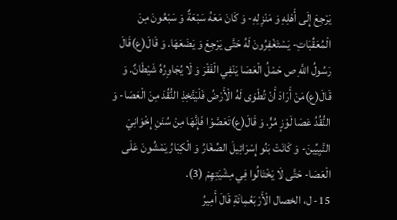يَرْجِعَ إِلَى أَهْلِهِ وَ مَنْزِلِهِ- وَ كَانَ مَعَهُ سَبْعَةٌ وَ سَبْعُونَ مِنَ الْمُعَقِّبَاتِ- يَسْتَغْفِرُونَ لَهُ حَتَّى يَرْجِعَ وَ يَضَعَهَا. وَ قَالَ(ع)قَالَ رَسُولُ اللَّهِ ص حَمْلُ الْعَصَا يَنْفِي الْفَقْرَ وَ لَا يُجَاوِرُهُ شَيْطَانٌ. وَ قَالَ(ع)مَنْ أَرَادَ أَنْ تُطْوَى لَهُ الْأَرْضُ فَلْيَتَّخِذِ النُّقُدَ مِنَ الْعَصَا- وَ النُّقُدُ عَصَا لَوْزٍ مُرٍّ. وَ قَالَ(ع)تَعَصَّوْا فَإِنَّهَا مِنْ سُنَنِ إِخْوَانِيَ النَّبِيِّينَ- وَ كَانَتْ بَنُو إِسْرَائِيلَ الصِّغَارُ وَ الْكِبَارُ يَمْشُونَ عَلَى الْعَصَا- حَتَّى لَا يَخْتَالُوا فِي مِشْيَتِهِمْ (3).
15- ل، الخصال الْأَرْبَعُمِائَةِ قَالَ أَمِيرُ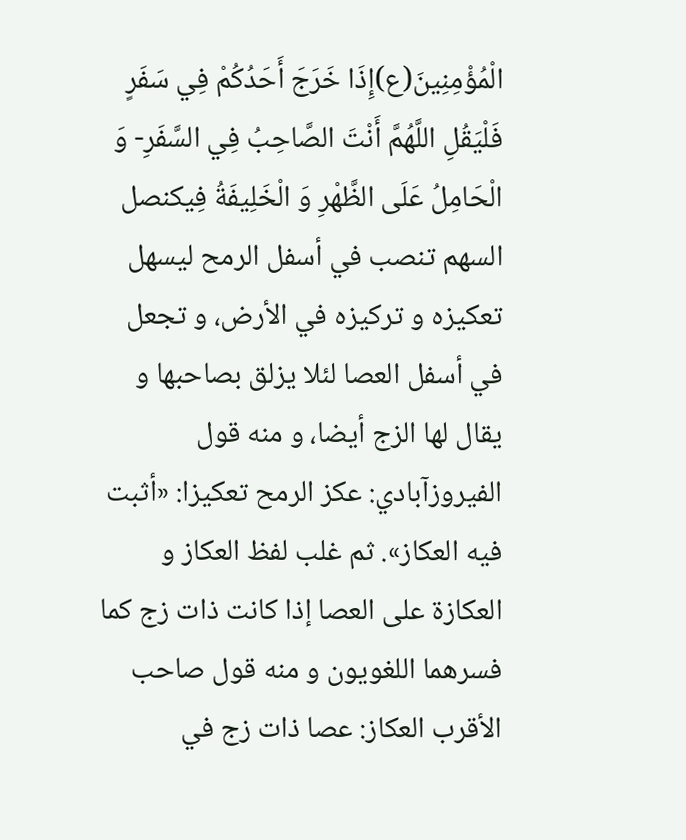الْمُؤْمِنِينَ(ع)إِذَا خَرَجَ أَحَدُكُمْ فِي سَفَرٍ فَلْيَقُلِ اللَّهُمَّ أَنْتَ الصَّاحِبُ فِي السَّفَرِ- وَ الْحَامِلُ عَلَى الظَّهْرِ وَ الْخَلِيفَةُ فِيكنصل السهم تنصب في أسفل الرمح ليسهل تعكيزه و تركيزه في الأرض، و تجعل في أسفل العصا لئلا يزلق بصاحبها و يقال لها الزج أيضا، و منه قول الفيروزآبادي: عكز الرمح تعكيزا: «أثبت فيه العكاز». ثم غلب لفظ العكاز و العكازة على العصا إذا كانت ذات زج كما فسرهما اللغويون و منه قول صاحب الأقرب العكاز: عصا ذات زج في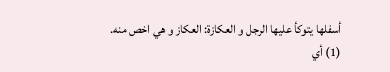أسفلها يتوكأ عليها الرجل و العكازة: العكاز و هي اخص منه.
(1) أي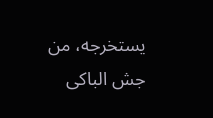يستخرجه، من جش الباكى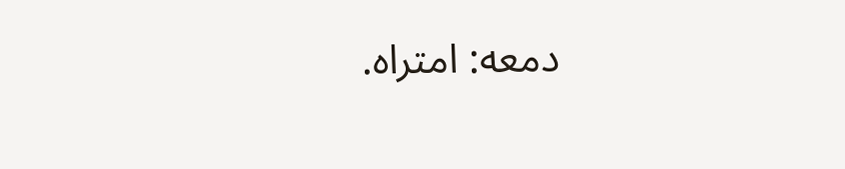دمعه: امتراه.